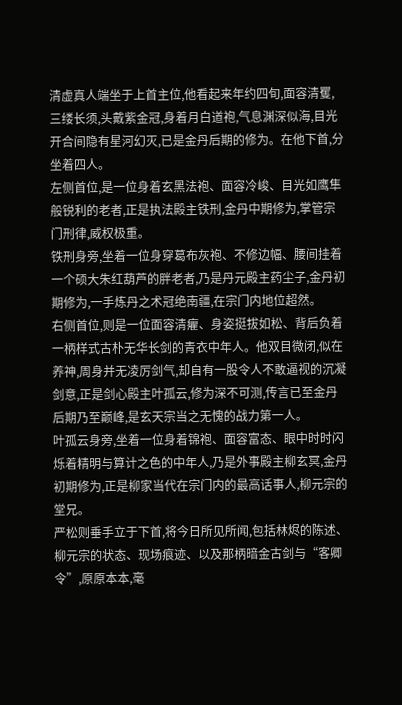清虚真人端坐于上首主位,他看起来年约四旬,面容清矍,三缕长须,头戴紫金冠,身着月白道袍,气息渊深似海,目光开合间隐有星河幻灭,已是金丹后期的修为。在他下首,分坐着四人。
左侧首位,是一位身着玄黑法袍、面容冷峻、目光如鹰隼般锐利的老者,正是执法殿主铁刑,金丹中期修为,掌管宗门刑律,威权极重。
铁刑身旁,坐着一位身穿葛布灰袍、不修边幅、腰间挂着一个硕大朱红葫芦的胖老者,乃是丹元殿主药尘子,金丹初期修为,一手炼丹之术冠绝南疆,在宗门内地位超然。
右侧首位,则是一位面容清癯、身姿挺拔如松、背后负着一柄样式古朴无华长剑的青衣中年人。他双目微闭,似在养神,周身并无凌厉剑气,却自有一股令人不敢逼视的沉凝剑意,正是剑心殿主叶孤云,修为深不可测,传言已至金丹后期乃至巅峰,是玄天宗当之无愧的战力第一人。
叶孤云身旁,坐着一位身着锦袍、面容富态、眼中时时闪烁着精明与算计之色的中年人,乃是外事殿主柳玄冥,金丹初期修为,正是柳家当代在宗门内的最高话事人,柳元宗的堂兄。
严松则垂手立于下首,将今日所见所闻,包括林烬的陈述、柳元宗的状态、现场痕迹、以及那柄暗金古剑与“客卿令”,原原本本,毫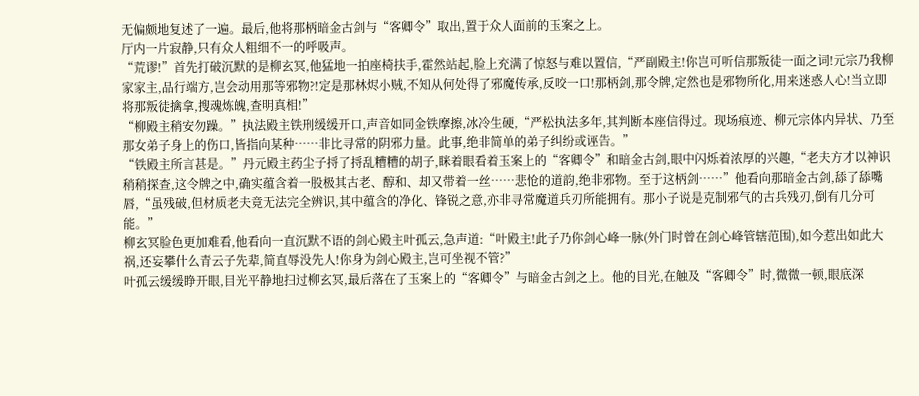无偏颇地复述了一遍。最后,他将那柄暗金古剑与“客卿令”取出,置于众人面前的玉案之上。
厅内一片寂静,只有众人粗细不一的呼吸声。
“荒谬!”首先打破沉默的是柳玄冥,他猛地一拍座椅扶手,霍然站起,脸上充满了惊怒与难以置信,“严副殿主!你岂可听信那叛徒一面之词!元宗乃我柳家家主,品行端方,岂会动用那等邪物?!定是那林烬小贼,不知从何处得了邪魔传承,反咬一口!那柄剑,那令牌,定然也是邪物所化,用来迷惑人心!当立即将那叛徒擒拿,搜魂炼魄,查明真相!”
“柳殿主稍安勿躁。”执法殿主铁刑缓缓开口,声音如同金铁摩擦,冰冷生硬,“严松执法多年,其判断本座信得过。现场痕迹、柳元宗体内异状、乃至那女弟子身上的伤口,皆指向某种……非比寻常的阴邪力量。此事,绝非简单的弟子纠纷或诬告。”
“铁殿主所言甚是。”丹元殿主药尘子捋了捋乱糟糟的胡子,眯着眼看着玉案上的“客卿令”和暗金古剑,眼中闪烁着浓厚的兴趣,“老夫方才以神识稍稍探查,这令牌之中,确实蕴含着一股极其古老、醇和、却又带着一丝……悲怆的道韵,绝非邪物。至于这柄剑……”他看向那暗金古剑,舔了舔嘴唇,“虽残破,但材质老夫竟无法完全辨识,其中蕴含的净化、锋锐之意,亦非寻常魔道兵刃所能拥有。那小子说是克制邪气的古兵残刃,倒有几分可能。”
柳玄冥脸色更加难看,他看向一直沉默不语的剑心殿主叶孤云,急声道:“叶殿主!此子乃你剑心峰一脉(外门时曾在剑心峰管辖范围),如今惹出如此大祸,还妄攀什么青云子先辈,简直辱没先人!你身为剑心殿主,岂可坐视不管?”
叶孤云缓缓睁开眼,目光平静地扫过柳玄冥,最后落在了玉案上的“客卿令”与暗金古剑之上。他的目光,在触及“客卿令”时,微微一顿,眼底深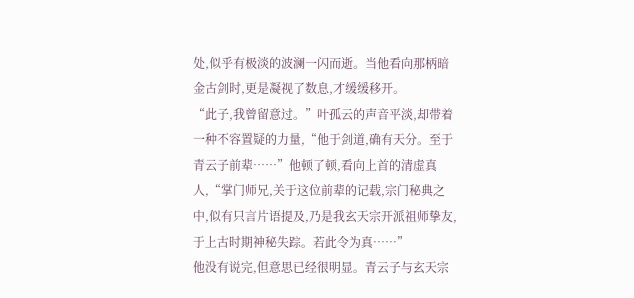处,似乎有极淡的波澜一闪而逝。当他看向那柄暗金古剑时,更是凝视了数息,才缓缓移开。
“此子,我曾留意过。”叶孤云的声音平淡,却带着一种不容置疑的力量,“他于剑道,确有天分。至于青云子前辈……”他顿了顿,看向上首的清虚真人,“掌门师兄,关于这位前辈的记载,宗门秘典之中,似有只言片语提及,乃是我玄天宗开派祖师挚友,于上古时期神秘失踪。若此令为真……”
他没有说完,但意思已经很明显。青云子与玄天宗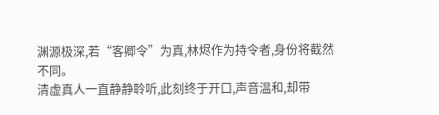渊源极深,若“客卿令”为真,林烬作为持令者,身份将截然不同。
清虚真人一直静静聆听,此刻终于开口,声音温和,却带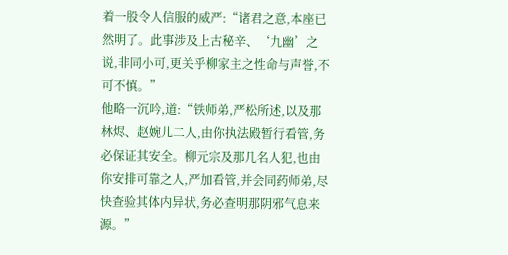着一股令人信服的威严:“诸君之意,本座已然明了。此事涉及上古秘辛、‘九幽’之说,非同小可,更关乎柳家主之性命与声誉,不可不慎。”
他略一沉吟,道:“铁师弟,严松所述,以及那林烬、赵婉儿二人,由你执法殿暂行看管,务必保证其安全。柳元宗及那几名人犯,也由你安排可靠之人,严加看管,并会同药师弟,尽快查验其体内异状,务必查明那阴邪气息来源。”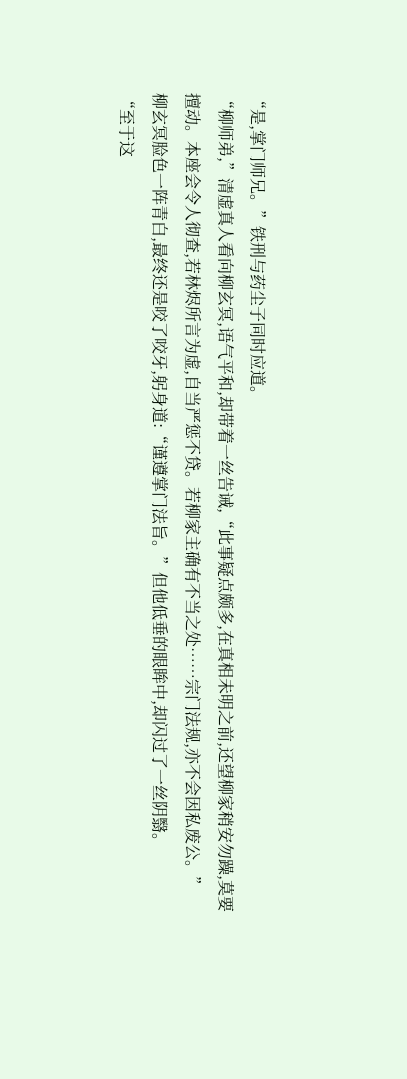“是,掌门师兄。”铁刑与药尘子同时应道。
“柳师弟,”清虚真人看向柳玄冥,语气平和,却带着一丝告诫,“此事疑点颇多,在真相未明之前,还望柳家稍安勿躁,莫要擅动。本座会令人彻查,若林烬所言为虚,自当严惩不贷。若柳家主确有不当之处……宗门法规,亦不会因私废公。”
柳玄冥脸色一阵青白,最终还是咬了咬牙,躬身道:“谨遵掌门法旨。”但他低垂的眼眸中,却闪过了一丝阴翳。
“至于这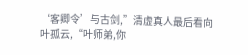‘客卿令’与古剑,”清虚真人最后看向叶孤云,“叶师弟,你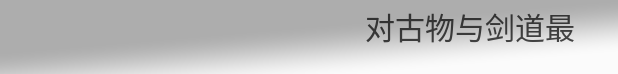对古物与剑道最